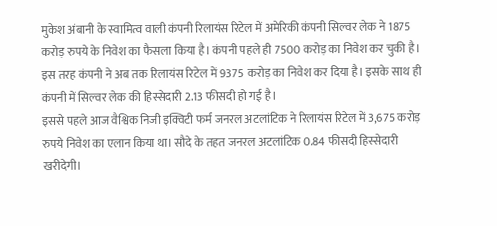मुकेश अंबानी के स्वामित्व वाली कंपनी रिलायंस रिटेल में अमेरिकी कंपनी सिल्वर लेक ने 1875 करोड़ रुपये के निवेश का फैसला किया है। कंपनी पहले ही 7500 करोड़ का निवेश कर चुकी है। इस तरह कंपनी ने अब तक रिलायंस रिटेल में 9375 करोड़ का निवेश कर दिया है। इसके साथ ही कंपनी में सिल्वर लेक की हिस्सेदारी 2.13 फीसदी हो गई है।
इससे पहले आज वैश्विक निजी इक्विटी फर्म जनरल अटलांटिक ने रिलायंस रिटेल में 3,675 करोड़ रुपये निवेश का एलान किया था। सौदे के तहत जनरल अटलांटिक 0.84 फीसदी हिस्सेदारी खरीदेगी।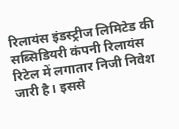रिलायंस इंडस्ट्रीज लिमिटेड की सब्सिडियरी कंपनी रिलायंस रिटेल में लगातार निजी निवेश जारी है। इससे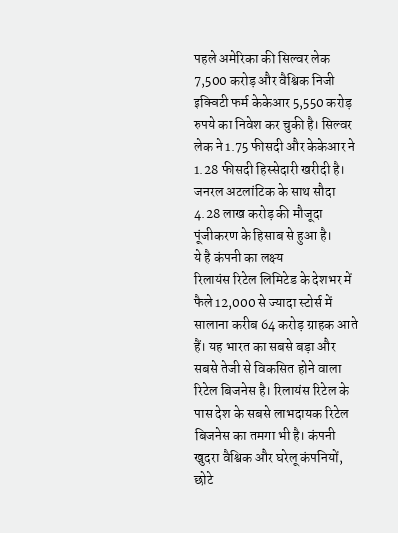पहले अमेरिका की सिल्वर लेक 7,500 करोड़ और वैश्विक निजी इक्विटी फर्म केकेआर 5,550 करोड़ रुपये का निवेश कर चुकी है। सिल्वर लेक ने 1.75 फीसदी और केकेआर ने 1.28 फीसदी हिस्सेदारी खरीदी है। जनरल अटलांटिक के साथ सौदा 4.28 लाख करोड़ की मौजूदा पूंजीकरण के हिसाब से हुआ है।
ये है कंपनी का लक्ष्य
रिलायंस रिटेल लिमिटेड के देशभर में फैले 12,000 से ज्यादा स्टोर्स में सालाना करीब 64 करोड़ ग्राहक आते हैं। यह भारत का सबसे बड़ा और सबसे तेजी से विकसित होने वाला रिटेल बिजनेस है। रिलायंस रिटेल के पास देश के सबसे लाभदायक रिटेल बिजनेस का तमगा भी है। कंपनी खुदरा वैश्विक और घरेलू कंपनियों, छोटे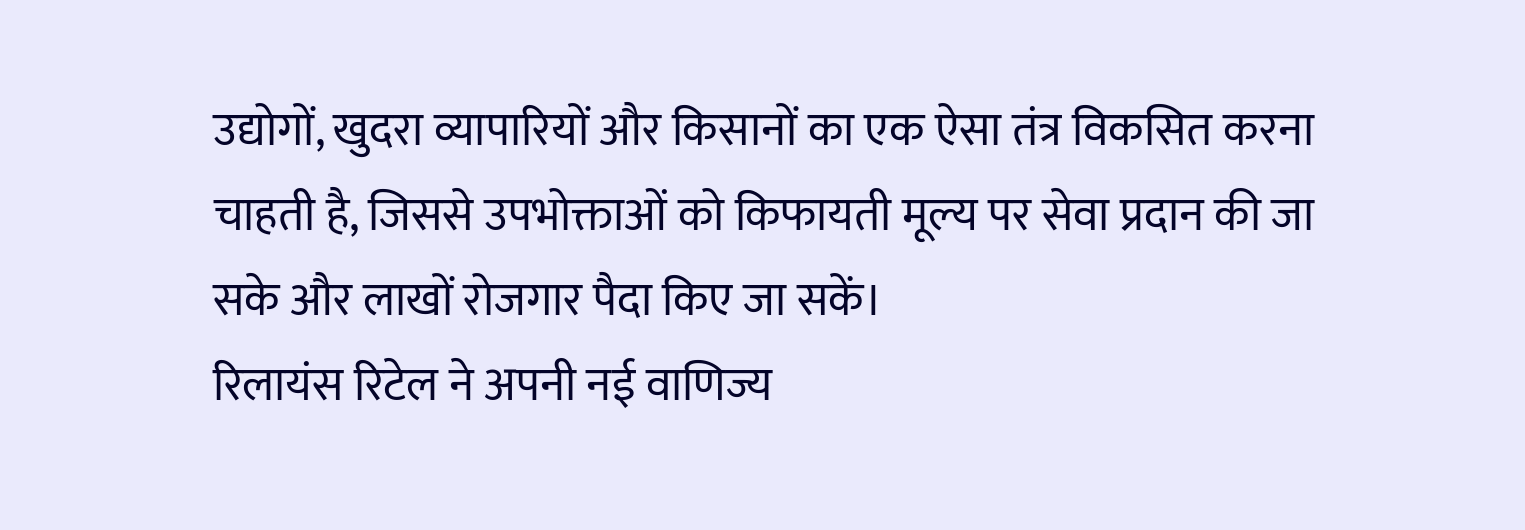उद्योगों, खुदरा व्यापारियों और किसानों का एक ऐसा तंत्र विकसित करना चाहती है, जिससे उपभोक्ताओं को किफायती मूल्य पर सेवा प्रदान की जा सके और लाखों रोजगार पैदा किए जा सकें।
रिलायंस रिटेल ने अपनी नई वाणिज्य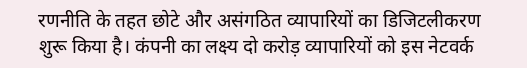रणनीति के तहत छोटे और असंगठित व्यापारियों का डिजिटलीकरण शुरू किया है। कंपनी का लक्ष्य दो करोड़ व्यापारियों को इस नेटवर्क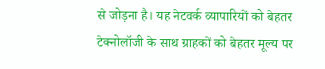से जोड़ना है। यह नेटवर्क व्यापारियों को बेहतर टेक्नोलॉजी के साथ ग्राहकों को बेहतर मूल्य पर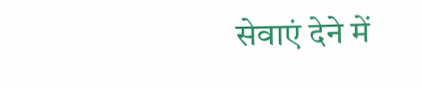सेवाएं देने में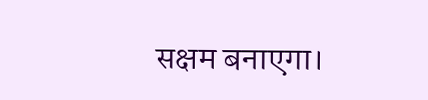सक्षम बनाएगा।